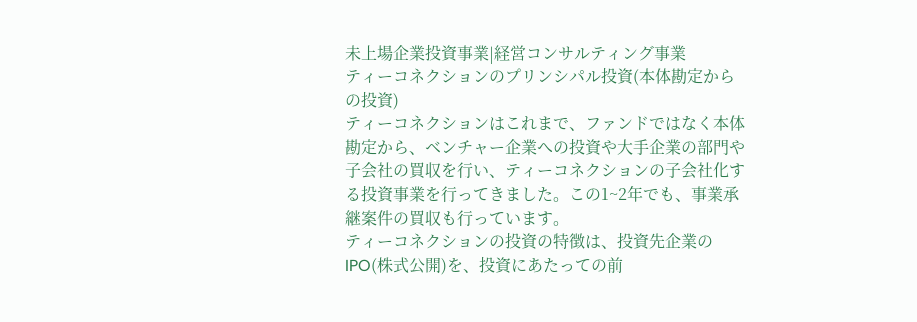未上場企業投資事業|経営コンサルティング事業
ティーコネクションのプリンシパル投資(本体勘定からの投資)
ティーコネクションはこれまで、ファンドではなく本体勘定から、ベンチャー企業への投資や大手企業の部門や子会社の買収を行い、ティーコネクションの子会社化する投資事業を行ってきました。この1~2年でも、事業承継案件の買収も行っています。
ティーコネクションの投資の特徴は、投資先企業のIPO(株式公開)を、投資にあたっての前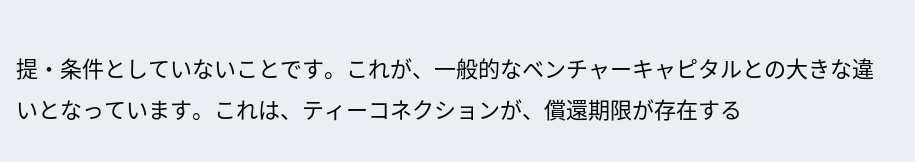提・条件としていないことです。これが、一般的なベンチャーキャピタルとの大きな違いとなっています。これは、ティーコネクションが、償還期限が存在する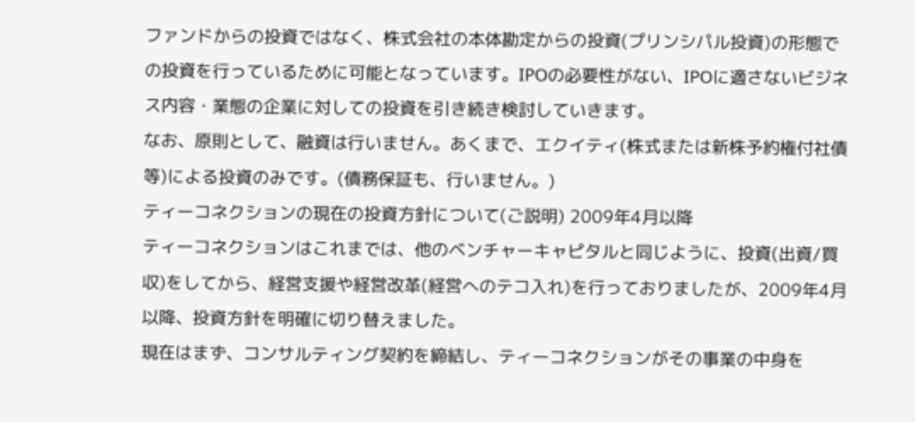ファンドからの投資ではなく、株式会社の本体勘定からの投資(プリンシパル投資)の形態での投資を行っているために可能となっています。IPOの必要性がない、IPOに適さないビジネス内容・業態の企業に対しての投資を引き続き検討していきます。
なお、原則として、融資は行いません。あくまで、エクイティ(株式または新株予約権付社債等)による投資のみです。(債務保証も、行いません。)
ティーコネクションの現在の投資方針について(ご説明) 2009年4月以降
ティーコネクションはこれまでは、他のベンチャーキャピタルと同じように、投資(出資/買収)をしてから、経営支援や経営改革(経営へのテコ入れ)を行っておりましたが、2009年4月以降、投資方針を明確に切り替えました。
現在はまず、コンサルティング契約を締結し、ティーコネクションがその事業の中身を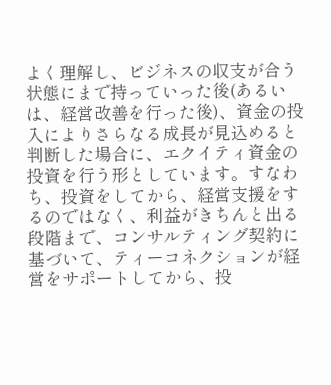よく理解し、ビジネスの収支が合う状態にまで持っていった後(あるいは、経営改善を行った後)、資金の投入によりさらなる成長が見込めると判断した場合に、エクイティ資金の投資を行う形としています。すなわち、投資をしてから、経営支援をするのではなく、利益がきちんと出る段階まで、コンサルティング契約に基づいて、ティーコネクションが経営をサポートしてから、投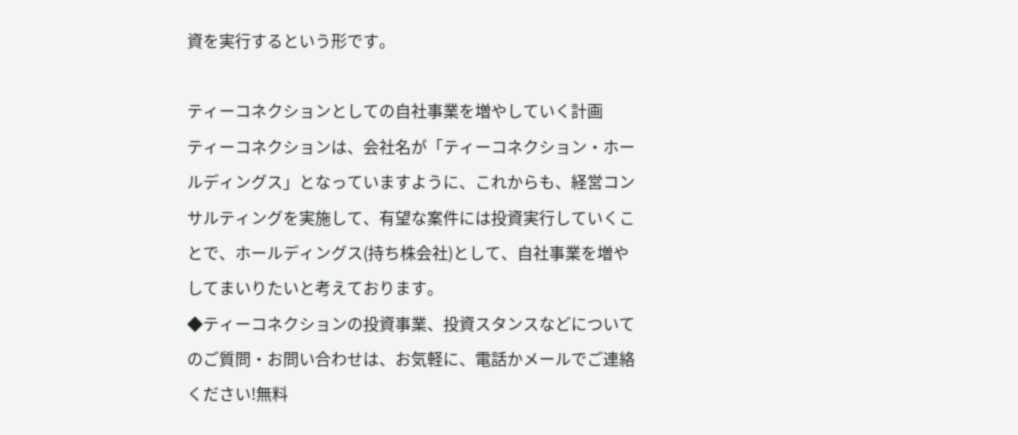資を実行するという形です。

ティーコネクションとしての自社事業を増やしていく計画
ティーコネクションは、会社名が「ティーコネクション・ホールディングス」となっていますように、これからも、経営コンサルティングを実施して、有望な案件には投資実行していくことで、ホールディングス(持ち株会社)として、自社事業を増やしてまいりたいと考えております。
◆ティーコネクションの投資事業、投資スタンスなどについてのご質問・お問い合わせは、お気軽に、電話かメールでご連絡ください!無料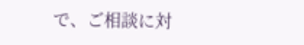で、ご相談に対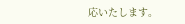応いたします。